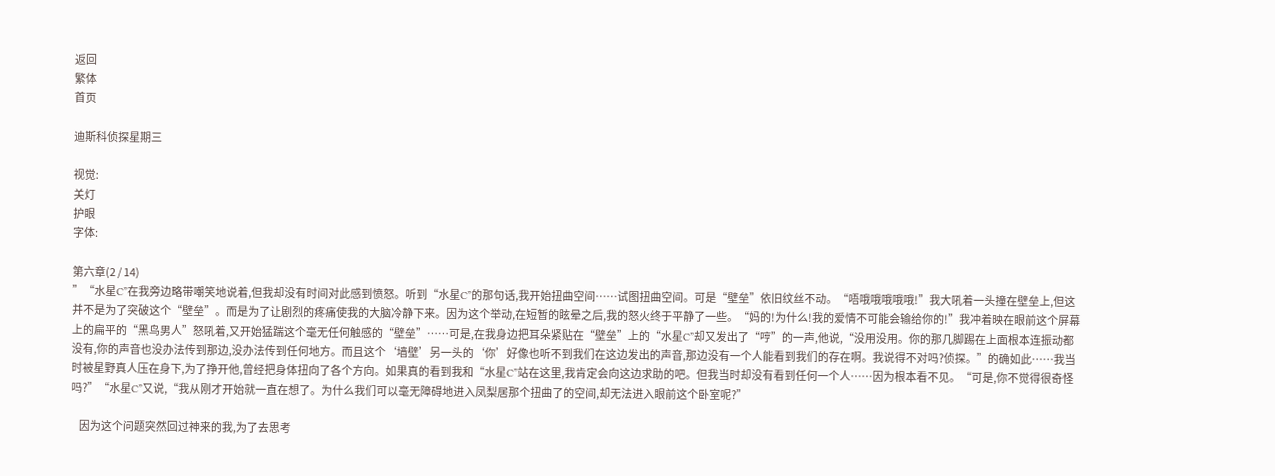返回
繁体
首页

迪斯科侦探星期三

视觉:
关灯
护眼
字体:

第六章(2 / 14)
”“水星C”在我旁边略带嘲笑地说着,但我却没有时间对此感到愤怒。听到“水星C”的那句话,我开始扭曲空间……试图扭曲空间。可是“壁垒”依旧纹丝不动。“唔哦哦哦哦哦!”我大吼着一头撞在壁垒上,但这并不是为了突破这个“壁垒”。而是为了让剧烈的疼痛使我的大脑冷静下来。因为这个举动,在短暂的眩晕之后,我的怒火终于平静了一些。“妈的!为什么!我的爱情不可能会输给你的!”我冲着映在眼前这个屏幕上的扁平的“黑鸟男人”怒吼着,又开始猛踹这个毫无任何触感的“壁垒”……可是,在我身边把耳朵紧贴在“壁垒”上的“水星C”却又发出了“哼”的一声,他说,“没用没用。你的那几脚踢在上面根本连振动都没有,你的声音也没办法传到那边,没办法传到任何地方。而且这个‘墙壁’另一头的‘你’好像也听不到我们在这边发出的声音,那边没有一个人能看到我们的存在啊。我说得不对吗?侦探。”的确如此……我当时被星野真人压在身下,为了挣开他,曾经把身体扭向了各个方向。如果真的看到我和“水星C”站在这里,我肯定会向这边求助的吧。但我当时却没有看到任何一个人……因为根本看不见。“可是,你不觉得很奇怪吗?”“水星C”又说,“我从刚才开始就一直在想了。为什么我们可以毫无障碍地进入凤梨居那个扭曲了的空间,却无法进入眼前这个卧室呢?”

    因为这个问题突然回过神来的我,为了去思考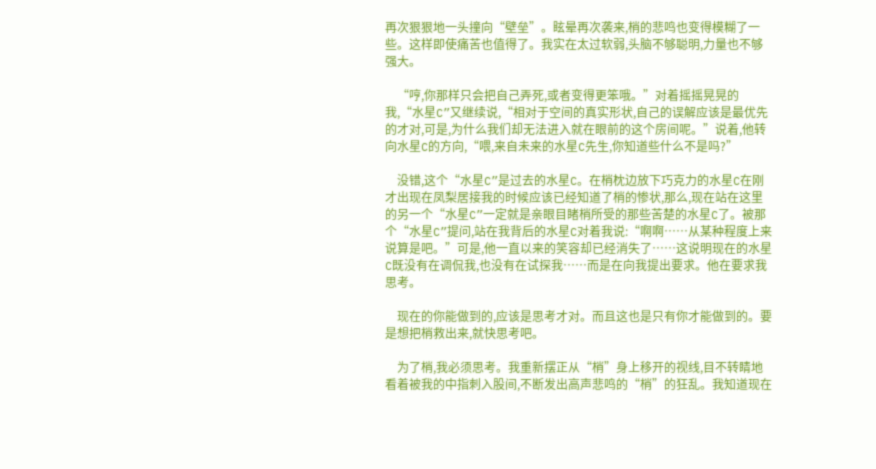再次狠狠地一头撞向“壁垒”。眩晕再次袭来,梢的悲鸣也变得模糊了一些。这样即使痛苦也值得了。我实在太过软弱,头脑不够聪明,力量也不够强大。

    “哼,你那样只会把自己弄死,或者变得更笨哦。”对着摇摇晃晃的我,“水星C”又继续说,“相对于空间的真实形状,自己的误解应该是最优先的才对,可是,为什么我们却无法进入就在眼前的这个房间呢。”说着,他转向水星C的方向,“喂,来自未来的水星C先生,你知道些什么不是吗?”

    没错,这个“水星C”是过去的水星C。在梢枕边放下巧克力的水星C在刚才出现在凤梨居接我的时候应该已经知道了梢的惨状,那么,现在站在这里的另一个“水星C”一定就是亲眼目睹梢所受的那些苦楚的水星C了。被那个“水星C”提问,站在我背后的水星C对着我说:“啊啊……从某种程度上来说算是吧。”可是,他一直以来的笑容却已经消失了……这说明现在的水星C既没有在调侃我,也没有在试探我……而是在向我提出要求。他在要求我思考。

    现在的你能做到的,应该是思考才对。而且这也是只有你才能做到的。要是想把梢救出来,就快思考吧。

    为了梢,我必须思考。我重新摆正从“梢”身上移开的视线,目不转睛地看着被我的中指刺入股间,不断发出高声悲鸣的“梢”的狂乱。我知道现在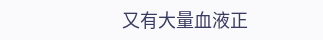又有大量血液正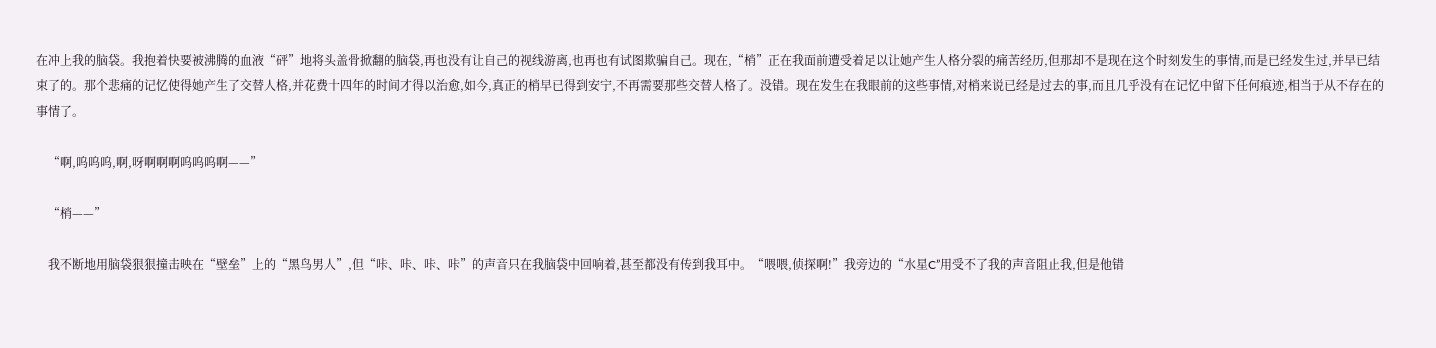在冲上我的脑袋。我抱着快要被沸腾的血液“砰”地将头盖骨掀翻的脑袋,再也没有让自己的视线游离,也再也有试图欺骗自己。现在,“梢”正在我面前遭受着足以让她产生人格分裂的痛苦经历,但那却不是现在这个时刻发生的事情,而是已经发生过,并早已结束了的。那个悲痛的记忆使得她产生了交替人格,并花费十四年的时间才得以治愈,如今,真正的梢早已得到安宁,不再需要那些交替人格了。没错。现在发生在我眼前的这些事情,对梢来说已经是过去的事,而且几乎没有在记忆中留下任何痕迹,相当于从不存在的事情了。

    “啊,呜呜呜,啊,呀啊啊啊呜呜呜啊——”

    “梢——”

    我不断地用脑袋狠狠撞击映在“壁垒”上的“黑鸟男人”,但“咔、咔、咔、咔”的声音只在我脑袋中回响着,甚至都没有传到我耳中。“喂喂,侦探啊!”我旁边的“水星C”用受不了我的声音阻止我,但是他错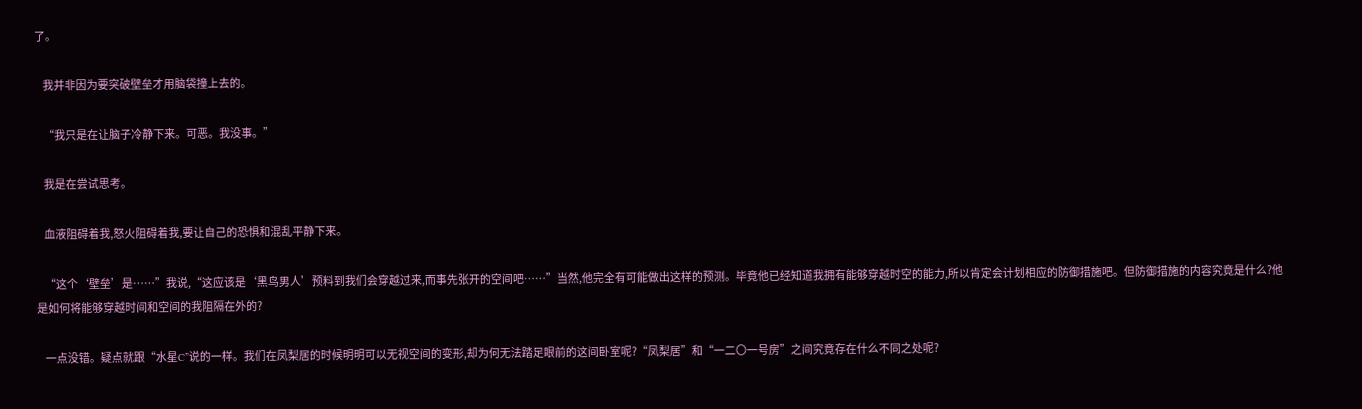了。

    我并非因为要突破壁垒才用脑袋撞上去的。

    “我只是在让脑子冷静下来。可恶。我没事。”

    我是在尝试思考。

    血液阻碍着我,怒火阻碍着我,要让自己的恐惧和混乱平静下来。

    “这个‘壁垒’是……”我说,“这应该是‘黑鸟男人’预料到我们会穿越过来,而事先张开的空间吧……”当然,他完全有可能做出这样的预测。毕竟他已经知道我拥有能够穿越时空的能力,所以肯定会计划相应的防御措施吧。但防御措施的内容究竟是什么?他是如何将能够穿越时间和空间的我阻隔在外的?

    一点没错。疑点就跟“水星C”说的一样。我们在凤梨居的时候明明可以无视空间的变形,却为何无法踏足眼前的这间卧室呢?“凤梨居”和“一二〇一号房”之间究竟存在什么不同之处呢?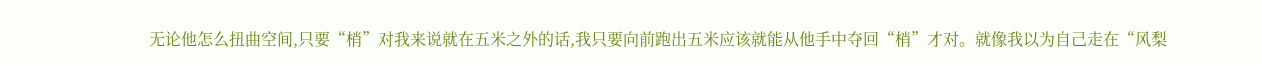无论他怎么扭曲空间,只要“梢”对我来说就在五米之外的话,我只要向前跑出五米应该就能从他手中夺回“梢”才对。就像我以为自己走在“风梨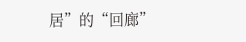居”的“回廊”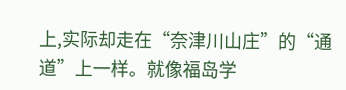上,实际却走在“奈津川山庄”的“通道”上一样。就像福岛学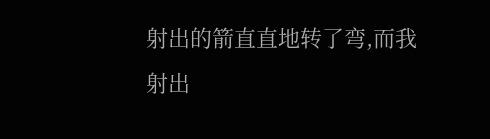射出的箭直直地转了弯,而我射出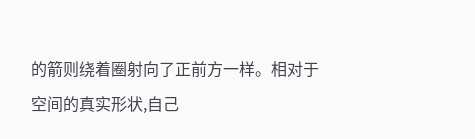的箭则绕着圈射向了正前方一样。相对于空间的真实形状,自己